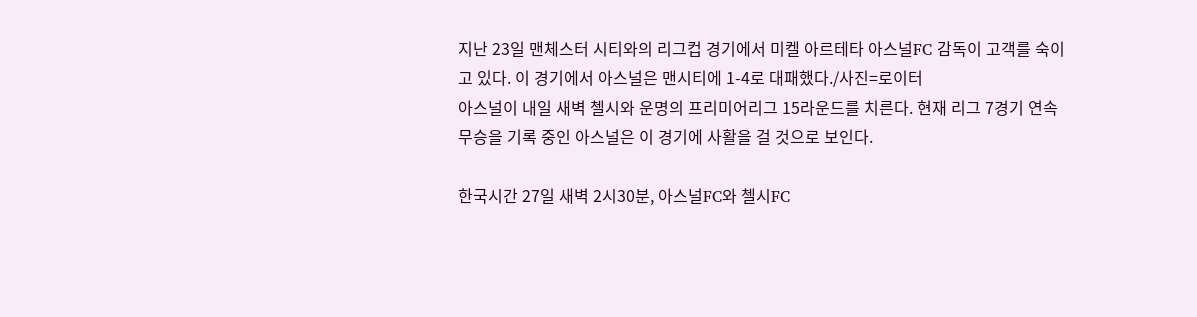지난 23일 맨체스터 시티와의 리그컵 경기에서 미켈 아르테타 아스널FC 감독이 고객를 숙이고 있다. 이 경기에서 아스널은 맨시티에 1-4로 대패했다./사진=로이터
아스널이 내일 새벽 첼시와 운명의 프리미어리그 15라운드를 치른다. 현재 리그 7경기 연속 무승을 기록 중인 아스널은 이 경기에 사활을 걸 것으로 보인다.

한국시간 27일 새벽 2시30분, 아스널FC와 첼시FC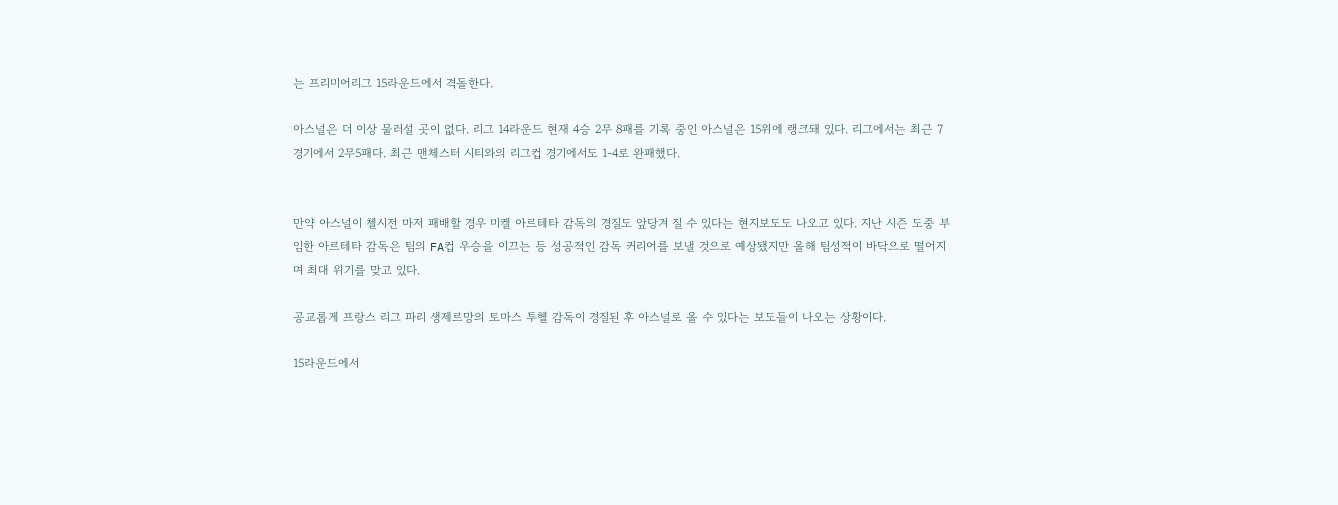는 프리미어리그 15라운드에서 격돌한다.

아스널은 더 이상 물러설 곳이 없다. 리그 14라운드 현재 4승 2무 8패를 기록 중인 아스널은 15위에 랭크돼 있다. 리그에서는 최근 7경기에서 2무5패다. 최근 맨체스터 시티와의 리그컵 경기에서도 1-4로 완패했다.


만약 아스널이 첼시전 마저 패배할 경우 미켈 아르테타 감독의 경질도 앞당겨 질 수 있다는 현지보도도 나오고 있다. 지난 시즌 도중 부임한 아르테타 감독은 팀의 FA컵 우승을 이끄는 등 성공적인 감독 커리어를 보낼 것으로 예상됐지만 올해 팀성적이 바닥으로 떨어지며 최대 위기를 맞고 있다.

공교롭게 프랑스 리그 파리 생제르망의 토마스 투헬 감독이 경질된 후 아스널로 올 수 있다는 보도들이 나오는 상황이다.

15라운드에서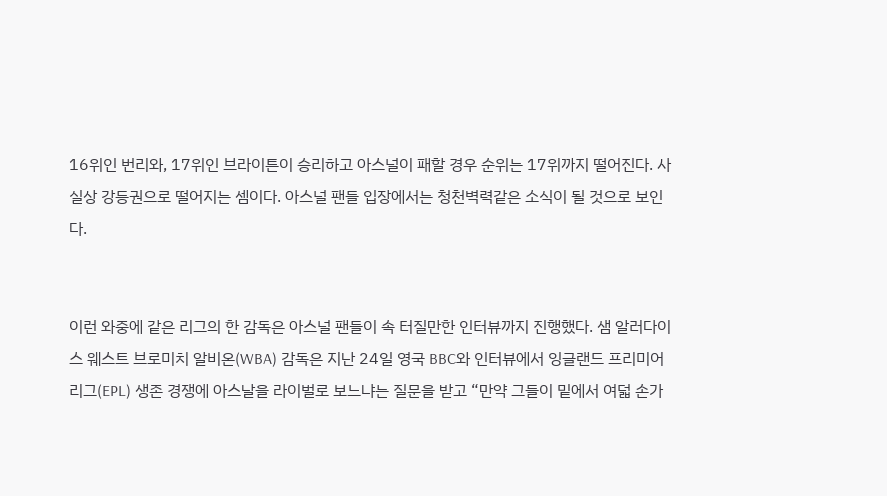16위인 번리와, 17위인 브라이튼이 승리하고 아스널이 패할 경우 순위는 17위까지 떨어진다. 사실상 강등권으로 떨어지는 셈이다. 아스널 팬들 입장에서는 청천벽력같은 소식이 될 것으로 보인다.


이런 와중에 같은 리그의 한 감독은 아스널 팬들이 속 터질만한 인터뷰까지 진행했다. 샘 알러다이스 웨스트 브로미치 알비온(WBA) 감독은 지난 24일 영국 BBC와 인터뷰에서 잉글랜드 프리미어리그(EPL) 생존 경쟁에 아스날을 라이벌로 보느냐는 질문을 받고 “만약 그들이 밑에서 여덟 손가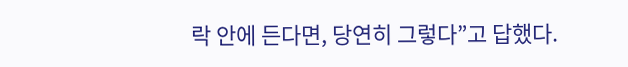락 안에 든다면, 당연히 그렇다”고 답했다.